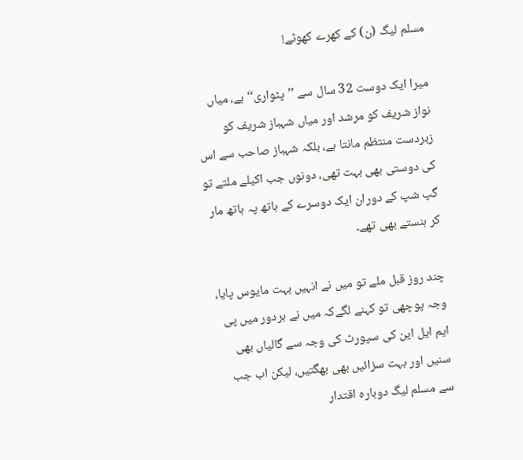مسلم لیگ (ن) کے کھرے کھوٹے!

میرا ایک دوست 32 سال سے ’’پٹواری‘‘ ہے، میاں نواز شریف کو مرشد اور میاں شہباز شریف کو زبردست منتظم مانتا ہے، بلکہ شہباز صاحب سے اس کی دوستی بھی بہت تھی، دونوں جب اکیلے ملتے تو گپ شپ کے دوران ایک دوسرے کے ہاتھ پہ ہاتھ مار کر ہنستے بھی تھے۔

چند روز قبل ملے تو میں نے انہیں بہت مایوس پایا، وجہ پوچھی تو کہنے لگےکہ میں نے ہردور میں پی ایم ایل این کی سپورٹ کی وجہ سے گالیاں بھی سنیں اور بہت سزائیں بھی بھگتیں، لیکن اب جب سے مسلم لیگ دوبارہ اقتدار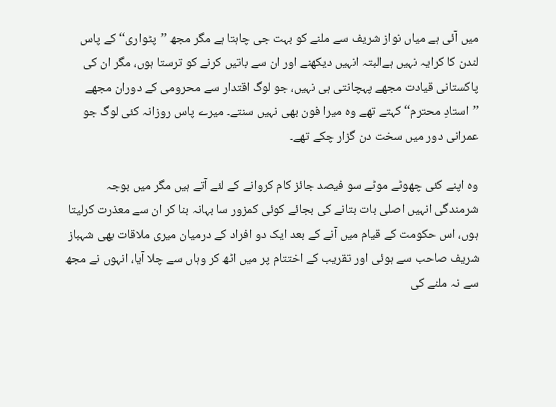میں آئی ہے میاں نواز شریف سے ملنے کو بہت جی چاہتا ہے مگر مجھ ’’پٹواری‘‘کے پاس لندن کا کرایہ نہیں ہےالبتہ انہیں دیکھنے اور ان سے باتیں کرنے کو ترستا ہوں، مگر ان کی پاکستانی قیادت مجھے پہچانتی ہی نہیں، جو لوگ اقتدار سے محرومی کے دوران مجھے ’’استادِ محترم‘‘ کہتے تھے وہ میرا فون بھی نہیں سنتے۔ میرے پاس روزانہ کئی لوگ جو عمرانی دور میں سخت دن گزار چکے تھے۔

وہ اپنے کئی چھوٹے موٹے سو فیصد جائز کام کروانے کے لئے آتے ہیں مگر میں بوجہ شرمندگی انہیں اصلی بات بتانے کی بجائے کوئی کمزور سا بہانہ بنا کر ان سے معذرت کرلیتا ہوں، اس حکومت کے قیام میں آنے کے بعد ایک دو افراد کے درمیان میری ملاقات بھی شہباز شریف صاحب سے ہوئی اور تقریب کے اختتام پر میں اٹھ کر وہاں سے چلا آیا، انہوں نے مجھ سے نہ ملنے کی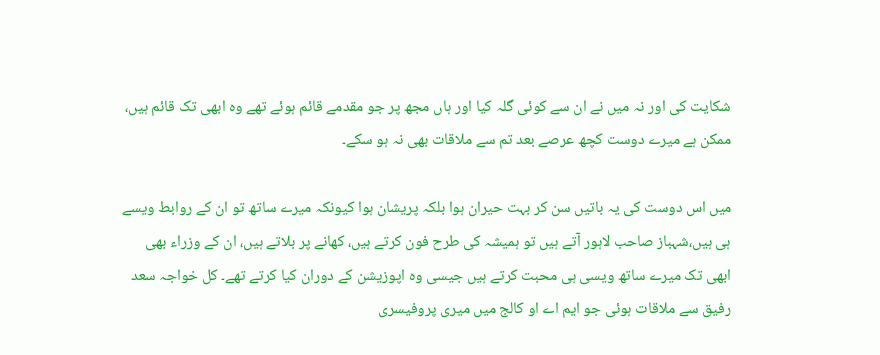شکایت کی اور نہ میں نے ان سے کوئی گلہ کیا اور ہاں مجھ پر جو مقدمے قائم ہوئے تھے وہ ابھی تک قائم ہیں، ممکن ہے میرے دوست کچھ عرصے بعد تم سے ملاقات بھی نہ ہو سکے۔

میں اس دوست کی یہ باتیں سن کر بہت حیران ہوا بلکہ پریشان ہوا کیونکہ میرے ساتھ تو ان کے روابط ویسے ہی ہیں،شہباز صاحب لاہور آتے ہیں تو ہمیشہ کی طرح فون کرتے ہیں، کھانے پر بلاتے ہیں، ان کے وزراء بھی ابھی تک میرے ساتھ ویسی ہی محبت کرتے ہیں جیسی وہ اپوزیشن کے دوران کیا کرتے تھے۔ کل خواجہ سعد رفیق سے ملاقات ہوئی جو ایم اے او کالج میں میری پروفیسری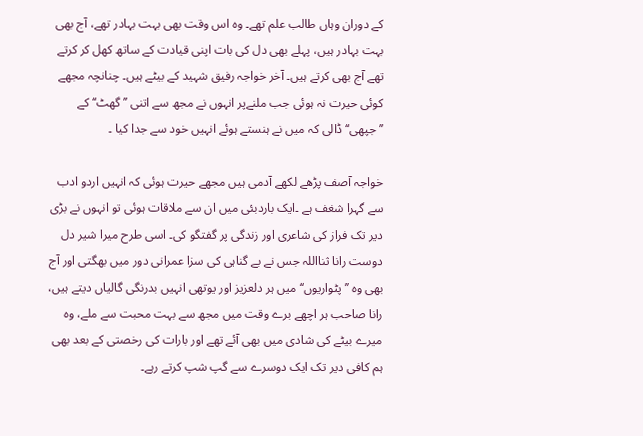کے دوران وہاں طالب علم تھے۔ وہ اس وقت بھی بہت بہادر تھے، آج بھی بہت بہادر ہیں، پہلے بھی دل کی بات اپنی قیادت کے ساتھ کھل کر کرتے تھے آج بھی کرتے ہیں۔ آخر خواجہ رفیق شہید کے بیٹے ہیں۔ چنانچہ مجھے کوئی حیرت نہ ہوئی جب ملنےپر انہوں نے مجھ سے اتنی ’’گھٹ‘‘ کے ’’جپھی‘‘ ڈالی کہ میں نے ہنستے ہوئے انہیں خود سے جدا کیا ۔

خواجہ آصف پڑھے لکھے آدمی ہیں مجھے حیرت ہوئی کہ انہیں اردو ادب سے گہرا شغف ہے ۔ایک باردبئی میں ان سے ملاقات ہوئی تو انہوں نے بڑی دیر تک فراز کی شاعری اور زندگی پر گفتگو کی۔ اسی طرح میرا شیر دل دوست رانا ثنااللہ جس نے بے گناہی کی سزا عمرانی دور میں بھگتی اور آج بھی وہ ’’پٹواریوں‘‘ میں ہر دلعزیز اور یوتھی انہیں بدرنگی گالیاں دیتے ہیں، رانا صاحب ہر اچھے برے وقت میں مجھ سے بہت محبت سے ملے، وہ میرے بیٹے کی شادی میں بھی آئے تھے اور بارات کی رخصتی کے بعد بھی ہم کافی دیر تک ایک دوسرے سے گپ شپ کرتے رہے۔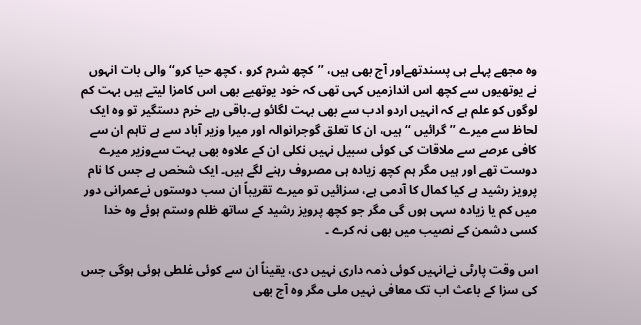وہ مجھے پہلے ہی پسندتھےاور آج بھی ہیں، ’’کچھ شرم کرو ، کچھ حیا کرو‘‘ والی بات انہوں نے یوتھیوں سے کچھ اس اندازمیں کہی تھی کہ خود یوتھیے بھی اس کامزا لیتے ہیں بہت کم لوگوں کو علم ہے کہ انہیں اردو ادب سے بھی بہت لگائو ہے۔باقی رہے خرم دستگیر تو وہ ایک لحاظ سے میرے ’’گرائیں ‘‘ ہیں، ان کا تعلق گوجرانوالہ اور میرا وزیر آباد سے ہے تاہم ان سے کافی عرصے سے ملاقات کی کوئی سبیل نہیں نکلی ان کے علاوہ بھی بہت سےوزیر میرے دوست تھے اور ہیں مگر ہم کچھ زیادہ ہی مصروف رہنے لگے ہیں۔ ایک شخص ہے جس کا نام پرویز رشید ہے کیا کمال کا آدمی ہے، سزائیں تو میرے تقریباً ان سب دوستوں نےعمرانی دور میں کم یا زیادہ سہی ہوں گی مگر جو کچھ پرویز رشید کے ساتھ ظلم وستم ہوئے وہ خدا کسی دشمن کے نصیب میں بھی نہ کرے ۔

اس وقت پارٹی نےانہیں کوئی ذمہ داری نہیں دی، یقیناً ان سے کوئی غلطی ہوئی ہوگی جس کی سزا کے باعث اب تک معافی نہیں ملی مگر وہ آج بھی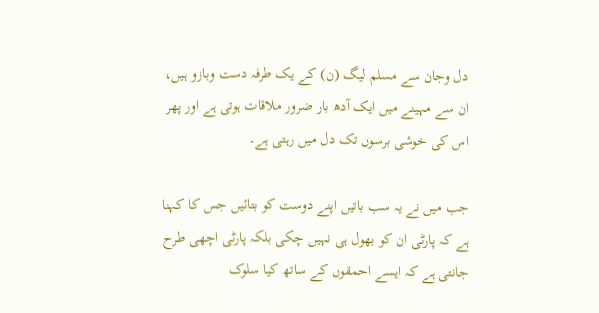دل وجان سے مسلم لیگ (ن) کے یک طرفہ دست وبازو ہیں، ان سے مہینے میں ایک آدھ بار ضرور ملاقات ہوتی ہے اور پھر اس کی خوشی برسوں تک دل میں رہتی ہے۔

جب میں نے یہ سب باتیں اپنے دوست کو بتائیں جس کا کہنا ہے کہ پارٹی ان کو بھول ہی نہیں چکی بلکہ پارٹی اچھی طرح جانتی ہے کہ ایسے احمقوں کے ساتھ کیا سلوک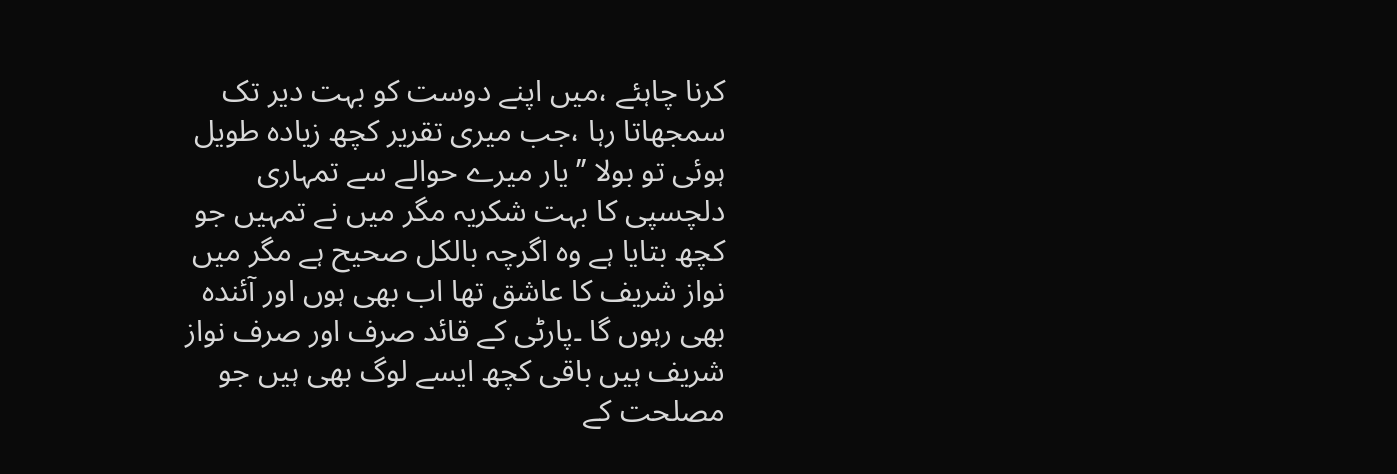کرنا چاہئے ،میں اپنے دوست کو بہت دیر تک سمجھاتا رہا ،جب میری تقریر کچھ زیادہ طویل ہوئی تو بولا ’’یار میرے حوالے سے تمہاری دلچسپی کا بہت شکریہ مگر میں نے تمہیں جو کچھ بتایا ہے وہ اگرچہ بالکل صحیح ہے مگر میں نواز شریف کا عاشق تھا اب بھی ہوں اور آئندہ بھی رہوں گا ۔پارٹی کے قائد صرف اور صرف نواز شریف ہیں باقی کچھ ایسے لوگ بھی ہیں جو مصلحت کے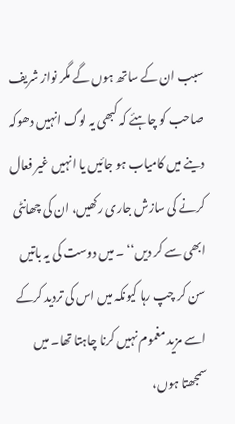سبب ان کے ساتھ ہوں گے مگر نواز شریف صاحب کو چاہئے کہ کبھی یہ لوگ انہیں دھوکہ دینے میں کامیاب ہو جائیں یا انہیں غیر فعال کرنے کی سازش جاری رکھیں، ان کی چھانٹی ابھی سے کر دیں‘‘ ۔ میں دوست کی یہ باتیں سن کر چپ رہا کیونکہ میں اس کی تردید کرکے اسے مزید مغموم نہیں کرنا چاہتا تھا۔ میں سمجھتا ہوں،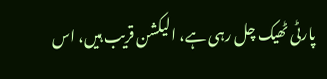پارٹی ٹھیک چل رہی ہے، الیکشن قریب ہیں، اس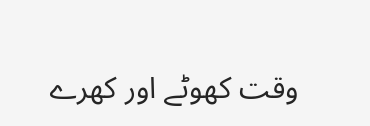وقت کھوٹے اور کھرے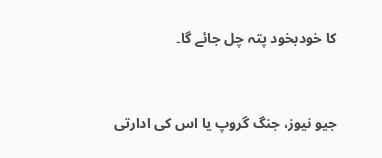کا خودبخود پتہ چل جائے گا۔


جیو نیوز، جنگ گروپ یا اس کی ادارتی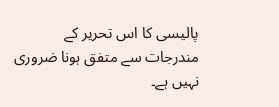پالیسی کا اس تحریر کے مندرجات سے متفق ہونا ضروری نہیں ہے۔